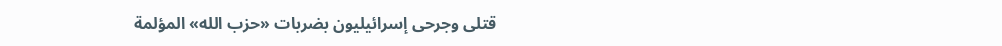قتلى وجرحى إسرائيليون بضربات «حزب الله» المؤلمة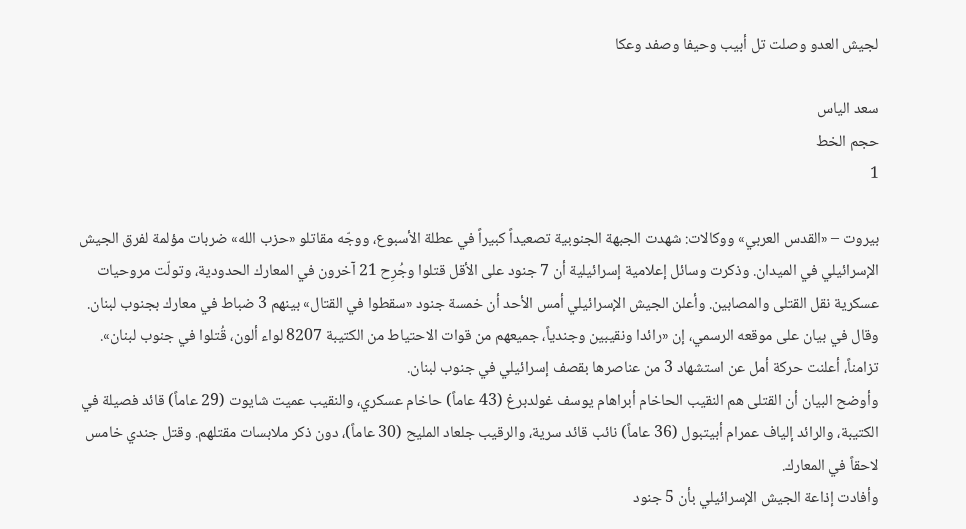لجيش العدو وصلت تل أبيب وحيفا وصفد وعكا

سعد الياس
حجم الخط
1

بيروت – «القدس العربي» ووكالات: شهدت الجبهة الجنوبية تصعيداً كبيراً في عطلة الأسبوع، ووجّه مقاتلو «حزب الله» ضربات مؤلمة لفرق الجيش الإسرائيلي في الميدان. وذكرت وسائل إعلامية إسرائيلية أن 7 جنود على الأقل قتلوا وجُرِح 21 آخرون في المعارك الحدودية، وتولّت مروحيات عسكرية نقل القتلى والمصابين. وأعلن الجيش الإسرائيلي أمس الأحد أن خمسة جنود «سقطوا في القتال» بينهم 3 ضباط في معارك بجنوب لبنان. وقال في بيان على موقعه الرسمي، إن «رائدا ونقيبين وجندياً، جميعهم من قوات الاحتياط من الكتيبة 8207 لواء ألون، قُتلوا في جنوب لبنان». تزامناً، أعلنت حركة أمل عن استشهاد 3 من عناصرها بقصف إسرائيلي في جنوب لبنان.
وأوضح البيان أن القتلى هم النقيب الحاخام أبراهام يوسف غولدبرغ (43 عاماً) حاخام عسكري، والنقيب عميت شايوت (29 عاماً) قائد فصيلة في الكتيبة، والرائد إلياف عمرام أبيتبول (36 عاماً) نائب قائد سرية، والرقيب جلعاد المليح (30 عاماً)، دون ذكر ملابسات مقتلهم. وقتل جندي خامس لاحقاً في المعارك.
وأفادت إذاعة الجيش الإسرائيلي بأن 5 جنود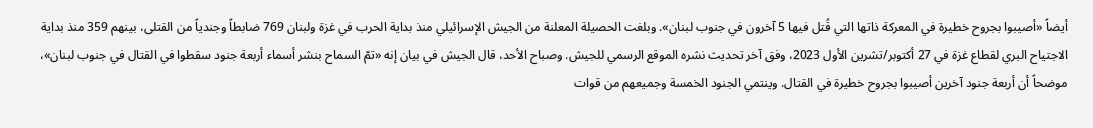أيضاً «أصيبوا بجروح خطيرة في المعركة ذاتها التي قُتل فيها 5 آخرون في جنوب لبنان». وبلغت الحصيلة المعلنة من الجيش الإسرائيلي منذ بداية الحرب في غزة ولبنان 769 ضابطاً وجندياً من القتلى، بينهم 359 منذ بداية الاجتياح البري لقطاع غزة في 27 أكتوبر/تشرين الأول 2023، وفق آخر تحديث نشره الموقع الرسمي للجيش. وصباح الأحد، قال الجيش في بيان إنه «تمّ السماح بنشر أسماء أربعة جنود سقطوا في القتال في جنوب لبنان»، موضحاً أن أربعة جنود آخرين أصيبوا بجروح خطيرة في القتال. وينتمي الجنود الخمسة وجميعهم من قوات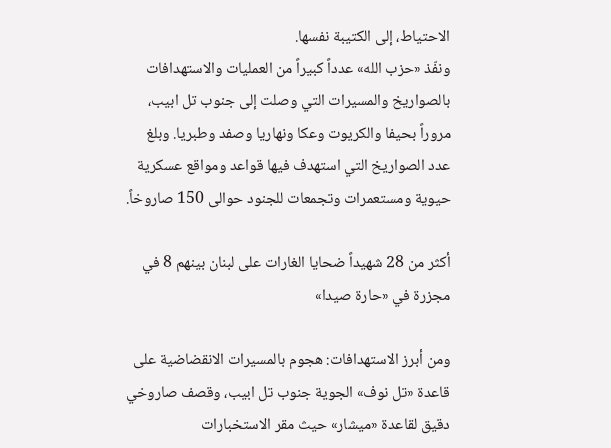الاحتياط، إلى الكتيبة نفسها.
ونفّذ «حزب الله» عدداً كبيراً من العمليات والاستهدافات بالصواريخ والمسيرات التي وصلت إلى جنوب تل ابيب، مروراً بحيفا والكريوت وعكا ونهاريا وصفد وطبريا. وبلغ عدد الصواريخ التي استهدف فيها قواعد ومواقع عسكرية حيوية ومستعمرات وتجمعات للجنود حوالى 150 صاروخاً.

أكثر من 28 شهيداً ضحايا الغارات على لبنان بينهم 8 في مجزرة في «حارة صيدا»

ومن أبرز الاستهدافات: هجوم بالمسيرات الانقضاضية على قاعدة «تل نوف» الجوية جنوب تل ابيب، وقصف صاروخي دقيق لقاعدة «ميشار» حيث مقر الاستخبارات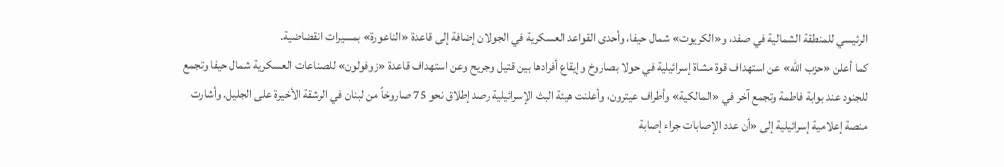الرئيسي للمنطقة الشمالية في صفد، و«الكريوت» شمال حيفا، وأحدى القواعد العسكرية في الجولان إضافة إلى قاعدة «الناعورة» بمسيرات انقضاضية.
كما أعلن «حزب الله» عن استهداف قوة مشاة إسرائيلية في حولا بصاروخ وإيقاع أفرادها بين قتيل وجريح وعن استهداف قاعدة «زوفولون» للصناعات العسكرية شمال حيفا وتجمع للجنود عند بوابة فاطمة وتجمع آخر في «المالكية» وأطراف عيترون، وأعلنت هيئة البث الإسرائيلية رصد إطلاق نحو 75 صاروخاً من لبنان في الرشقة الأخيرة على الجليل. وأشارت منصة إعلامية إسرائيلية إلى «أن عدد الإصابات جراء إصابة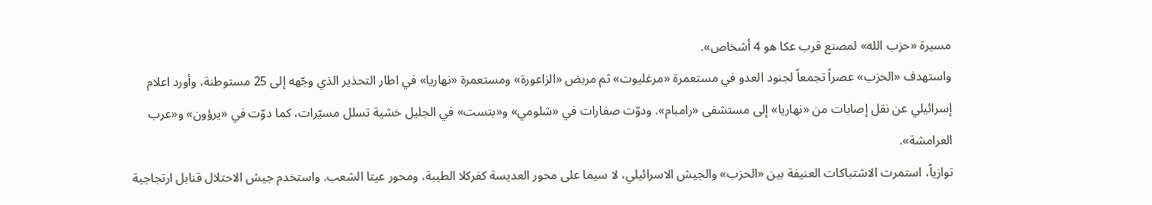مسيرة «حزب الله» لمصنع قرب عكا هو 4 أشخاص».
واستهدف «الحزب» عصراً تجمعاً لجنود العدو في مستعمرة «مرغليوت» ثم مربض «الزاعورة» ومستعمرة «نهاريا» في اطار التحذير الذي وجّهه إلى 25 مستوطنة، وأورد اعلام إسرائيلي عن نقل إصابات من «نهاريا» إلى مستشفى «رامبام». ودوّت صفارات في «شلومي» و«بتست» في الجليل خشية تسلل مسيّرات، كما دوّت في «يرؤون» و«عرب العرامشة».
توازياً، استمرت الاشتباكات العنيفة بين «الحزب» والجيش الاسرائيلي، لا سيما على محور العديسة كفركلا الطيبة، ومحور عيتا الشعب. واستخدم جيش الاحتلال قنابل ارتجاجية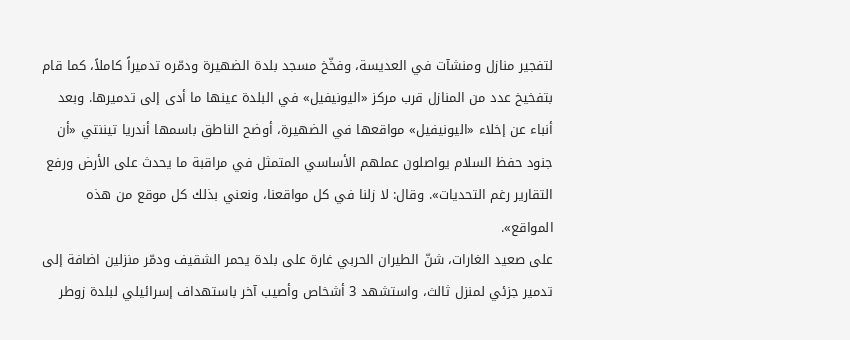لتفجير منازل ومنشآت في العديسة، وفخّخ مسجد بلدة الضهيرة ودمّره تدميراً كاملاً، كما قام بتفخيخ عدد من المنازل قرب مركز «اليونيفيل» في البلدة عينها ما أدى إلى تدميرها. وبعد أنباء عن إخلاء «اليونيفيل» مواقعها في الضهيرة، أوضح الناطق باسمها أندريا تيننتي «أن جنود حفظ السلام يواصلون عملهم الأساسي المتمثل في مراقبة ما يحدث على الأرض ورفع التقارير رغم التحديات». وقال: لا زلنا في كل مواقعنا، ونعني بذلك كل موقع من هذه المواقع».
على صعيد الغارات، شنّ الطيران الحربي غارة على بلدة يحمر الشقيف ودمّر منزلين اضافة إلى تدمير جزئي لمنزل ثالث، واستشهد 3 أشخاص وأصيب آخر باستهداف إسرائيلي لبلدة زوطر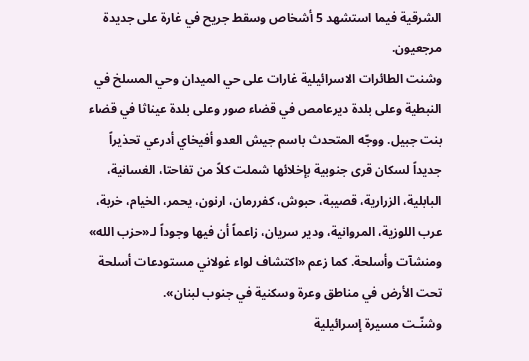الشرقية فيما استشهد 5 أشخاص وسقط جريح في غارة على جديدة مرجعيون.
وشنت الطائرات الاسرائيلية غارات على حي الميدان وحي المسلخ في النبطية وعلى بلدة ديرعامص في قضاء صور وعلى بلدة عيناثا في قضاء بنت جبيل. ووجّه المتحدث باسم جيش العدو أفيخاي أدرعي تحذيراً جديداً لسكان قرى جنوبية بإخلائها شملت كلاً من تفاحتا، الغسانية، البابلية، الزرارية، قصيبة، حبوش، كفررمان، ارنون، يحمر، الخيام، خربة، عرب اللوزية، المروانية، ودير سريان، زاعماً أن فيها وجوداً لـ«حزب الله» ومنشآت وأسلحة. كما زعم «اكتشاف لواء غولاني مستودعات أسلحة تحت الأرض في مناطق وعرة وسكنية في جنوب لبنان».
وشنّـت مسيرة إسرائيلية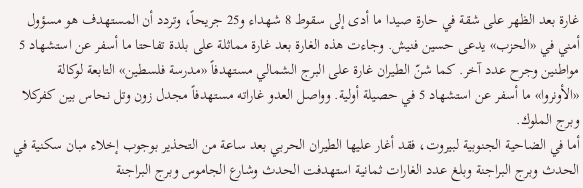غارة بعد الظهر على شقة في حارة صيدا ما أدى إلى سقوط 8 شهداء و25 جريحاً، وتردد أن المستهدف هو مسؤول أمني في «الحزب» يدعى حسين فنيش. وجاءت هذه الغارة بعد غارة مماثلة على بلدة تفاحتا ما أسفر عن استشهاد 5 مواطنين وجرح عدد آخر. كما شنّ الطيران غارة على البرج الشمالي مستهدفاً «مدرسة فلسطين» التابعة لوكالة «الأونروا» ما أسفر عن استشهاد 5 في حصيلة أولية. وواصل العدو غاراته مستهدفاً مجدل زون وتل نحاس بين كفركلا وبرج الملوك.
أما في الضاحية الجنوبية لبيروت، فقد أغار عليها الطيران الحربي بعد ساعة من التحذير بوجوب إخلاء مبان سكنية في الحدث وبرج البراجنة وبلغ عدد الغارات ثمانية استهدفت الحدث وشارع الجاموس وبرج البراجنة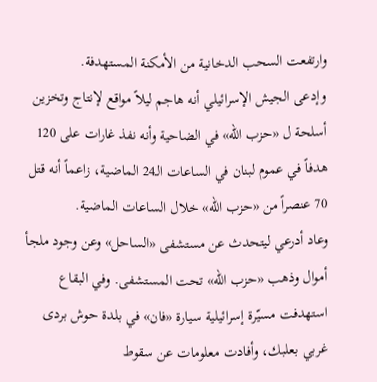وارتفعت السحب الدخانية من الأمكنة المستهدفة.
وإدعى الجيش الإسرائيلي أنه هاجم ليلاً مواقع لإنتاج وتخزين أسلحة ل «حزب الله» في الضاحية وأنه نفذ غارات على 120 هدفاً في عموم لبنان في الساعات الـ24 الماضية، زاعماً أنه قتل 70 عنصراً من «حزب الله» خلال الساعات الماضية.
وعاد أدرعي ليتحدث عن مستشفى «الساحل» وعن وجود ملجأ أموال وذهب «حزب الله» تحت المستشفى. وفي البقاع استهدفت مسيّرة إسرائيلية سيارة «فان» في بلدة حوش بردى غربي بعلبك، وأفادت معلومات عن سقوط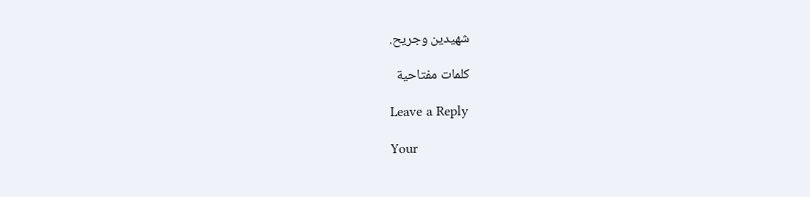شهيدين وجريح.

كلمات مفتاحية

Leave a Reply

Your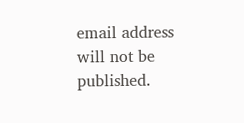email address will not be published.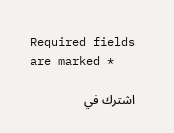Required fields are marked *

اشترك في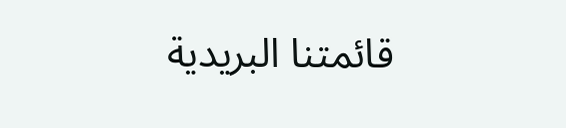قائمتنا البريدية